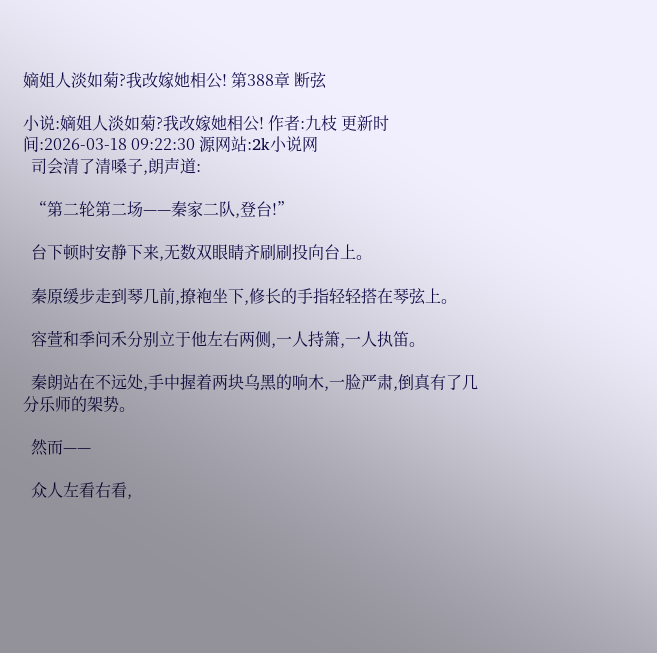嫡姐人淡如菊?我改嫁她相公! 第388章 断弦

小说:嫡姐人淡如菊?我改嫁她相公! 作者:九枝 更新时间:2026-03-18 09:22:30 源网站:2k小说网
  司会清了清嗓子,朗声道:

  “第二轮第二场——秦家二队,登台!”

  台下顿时安静下来,无数双眼睛齐刷刷投向台上。

  秦原缓步走到琴几前,撩袍坐下,修长的手指轻轻搭在琴弦上。

  容萱和季问禾分别立于他左右两侧,一人持箫,一人执笛。

  秦朗站在不远处,手中握着两块乌黑的响木,一脸严肃,倒真有了几分乐师的架势。

  然而——

  众人左看右看,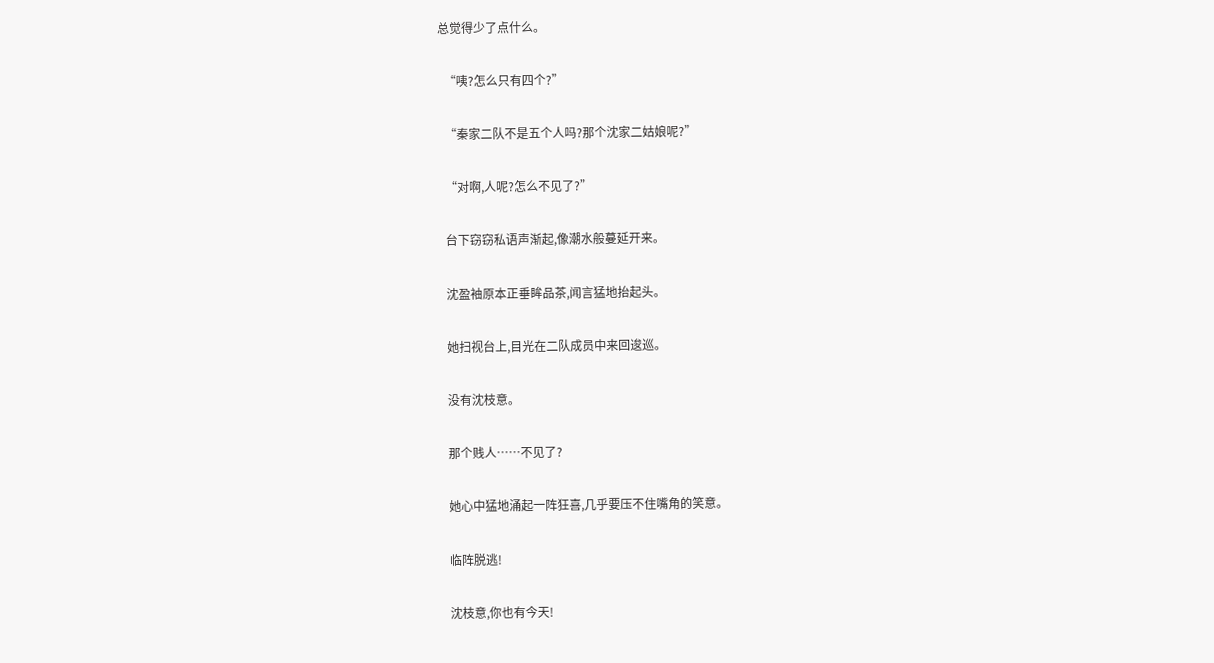总觉得少了点什么。

  “咦?怎么只有四个?”

  “秦家二队不是五个人吗?那个沈家二姑娘呢?”

  “对啊,人呢?怎么不见了?”

  台下窃窃私语声渐起,像潮水般蔓延开来。

  沈盈袖原本正垂眸品茶,闻言猛地抬起头。

  她扫视台上,目光在二队成员中来回逡巡。

  没有沈枝意。

  那个贱人……不见了?

  她心中猛地涌起一阵狂喜,几乎要压不住嘴角的笑意。

  临阵脱逃!

  沈枝意,你也有今天!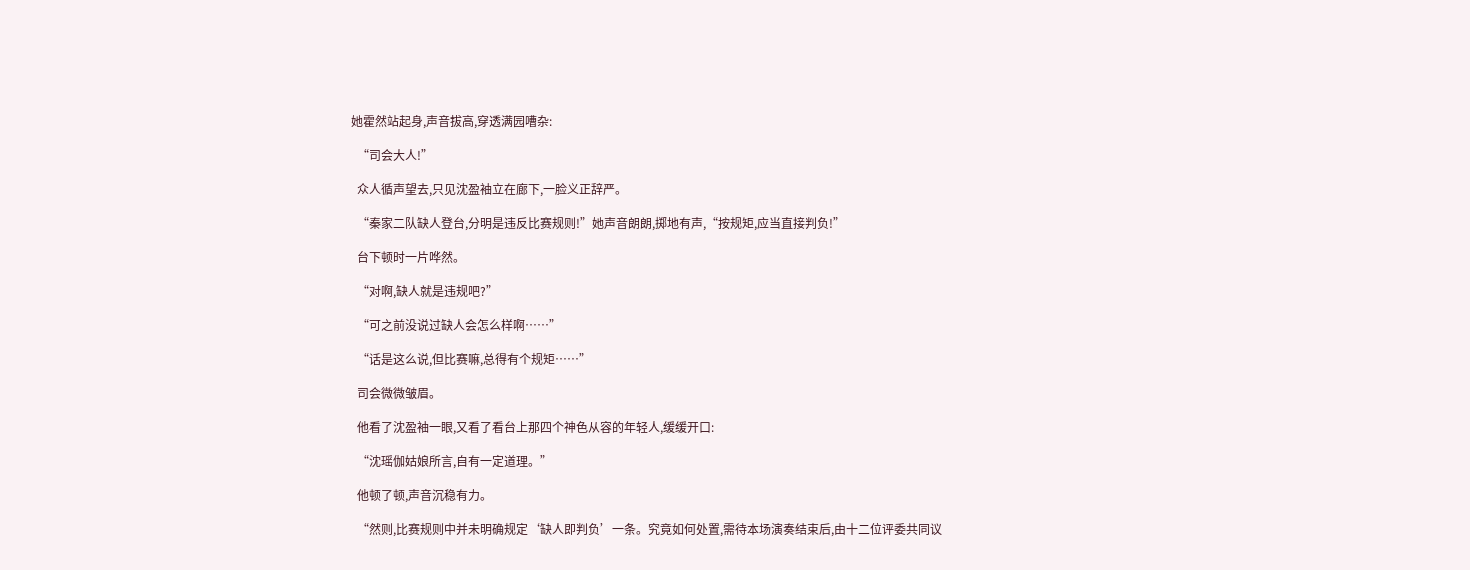她霍然站起身,声音拔高,穿透满园嘈杂:

  “司会大人!”

  众人循声望去,只见沈盈袖立在廊下,一脸义正辞严。

  “秦家二队缺人登台,分明是违反比赛规则!”她声音朗朗,掷地有声,“按规矩,应当直接判负!”

  台下顿时一片哗然。

  “对啊,缺人就是违规吧?”

  “可之前没说过缺人会怎么样啊……”

  “话是这么说,但比赛嘛,总得有个规矩……”

  司会微微皱眉。

  他看了沈盈袖一眼,又看了看台上那四个神色从容的年轻人,缓缓开口:

  “沈瑶伽姑娘所言,自有一定道理。”

  他顿了顿,声音沉稳有力。

  “然则,比赛规则中并未明确规定‘缺人即判负’一条。究竟如何处置,需待本场演奏结束后,由十二位评委共同议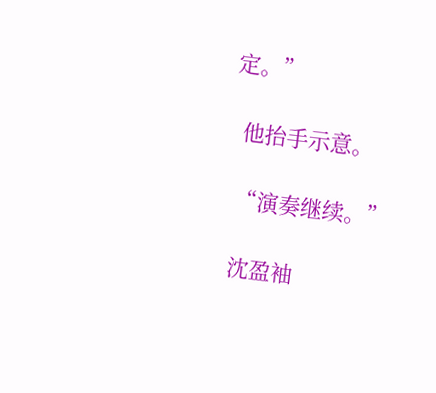定。”

  他抬手示意。

  “演奏继续。”

  沈盈袖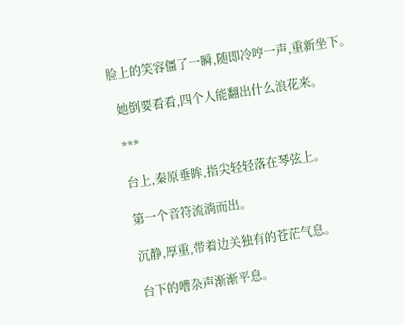脸上的笑容僵了一瞬,随即冷哼一声,重新坐下。

  她倒要看看,四个人能翻出什么浪花来。

  ***

  台上,秦原垂眸,指尖轻轻落在琴弦上。

  第一个音符流淌而出。

  沉静,厚重,带着边关独有的苍茫气息。

  台下的嘈杂声渐渐平息。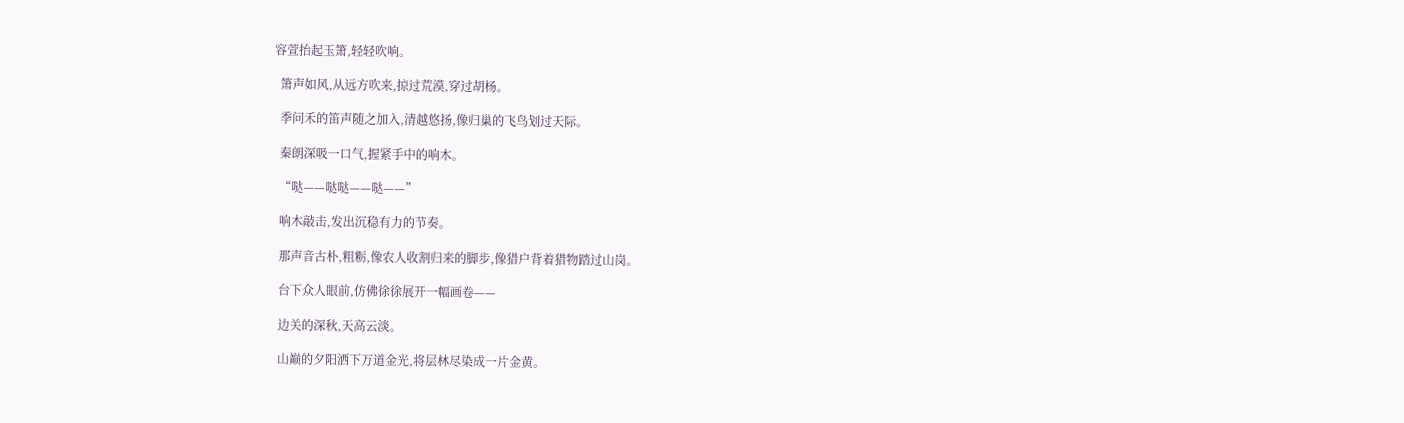容萱抬起玉箫,轻轻吹响。

  箫声如风,从远方吹来,掠过荒漠,穿过胡杨。

  季问禾的笛声随之加入,清越悠扬,像归巢的飞鸟划过天际。

  秦朗深吸一口气,握紧手中的响木。

  “哒——哒哒——哒——”

  响木敲击,发出沉稳有力的节奏。

  那声音古朴,粗粝,像农人收割归来的脚步,像猎户背着猎物踏过山岗。

  台下众人眼前,仿佛徐徐展开一幅画卷——

  边关的深秋,天高云淡。

  山巅的夕阳洒下万道金光,将层林尽染成一片金黄。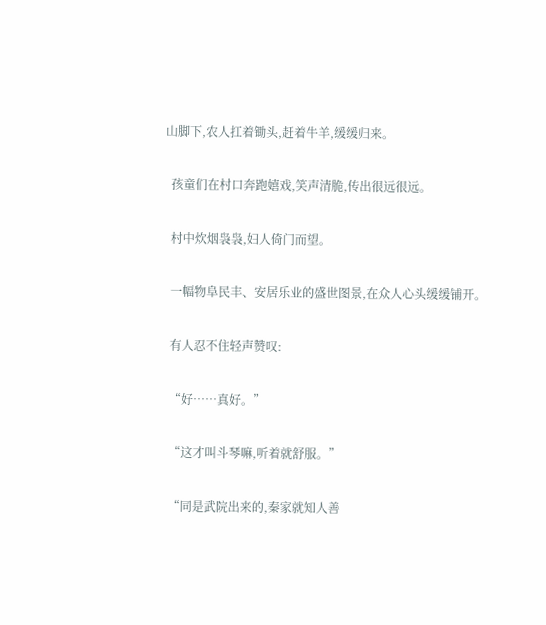山脚下,农人扛着锄头,赶着牛羊,缓缓归来。

  孩童们在村口奔跑嬉戏,笑声清脆,传出很远很远。

  村中炊烟袅袅,妇人倚门而望。

  一幅物阜民丰、安居乐业的盛世图景,在众人心头缓缓铺开。

  有人忍不住轻声赞叹:

  “好……真好。”

  “这才叫斗琴嘛,听着就舒服。”

  “同是武院出来的,秦家就知人善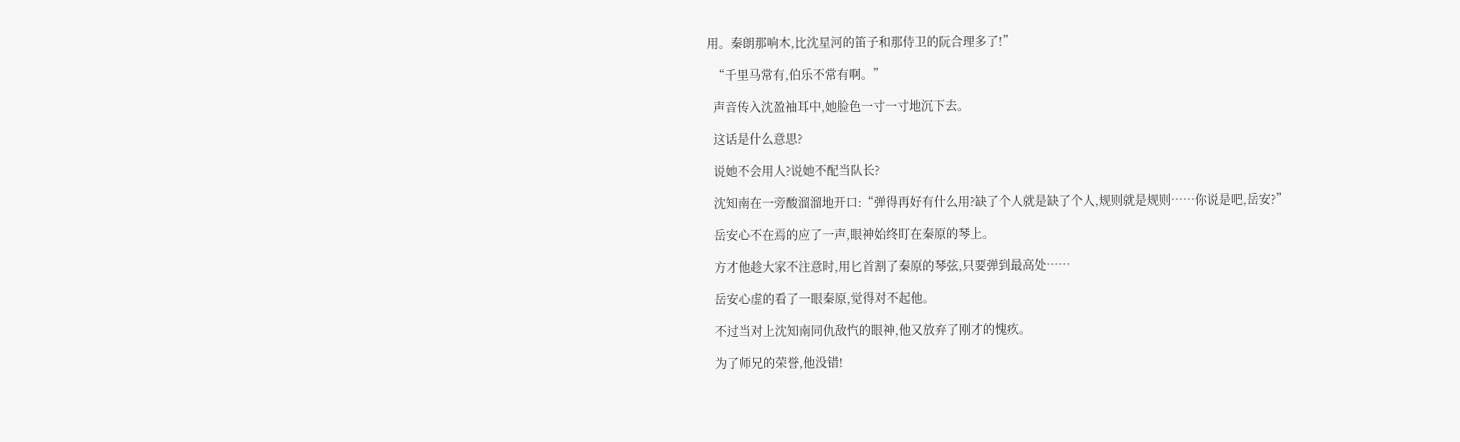用。秦朗那响木,比沈星河的笛子和那侍卫的阮合理多了!”

  “千里马常有,伯乐不常有啊。”

  声音传入沈盈袖耳中,她脸色一寸一寸地沉下去。

  这话是什么意思?

  说她不会用人?说她不配当队长?

  沈知南在一旁酸溜溜地开口:“弹得再好有什么用?缺了个人就是缺了个人,规则就是规则……你说是吧,岳安?”

  岳安心不在焉的应了一声,眼神始终盯在秦原的琴上。

  方才他趁大家不注意时,用匕首割了秦原的琴弦,只要弹到最高处……

  岳安心虚的看了一眼秦原,觉得对不起他。

  不过当对上沈知南同仇敌忾的眼神,他又放弃了刚才的愧疚。

  为了师兄的荣誉,他没错!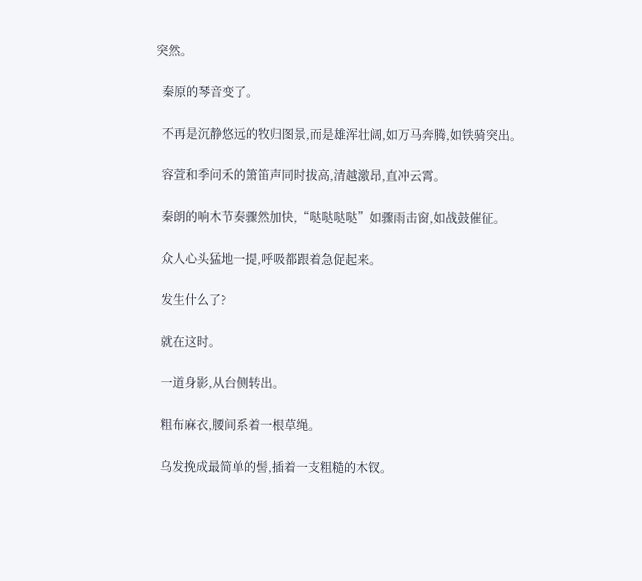突然。

  秦原的琴音变了。

  不再是沉静悠远的牧归图景,而是雄浑壮阔,如万马奔腾,如铁骑突出。

  容萱和季问禾的箫笛声同时拔高,清越激昂,直冲云霄。

  秦朗的响木节奏骤然加快,“哒哒哒哒”如骤雨击窗,如战鼓催征。

  众人心头猛地一提,呼吸都跟着急促起来。

  发生什么了?

  就在这时。

  一道身影,从台侧转出。

  粗布麻衣,腰间系着一根草绳。

  乌发挽成最简单的髻,插着一支粗糙的木钗。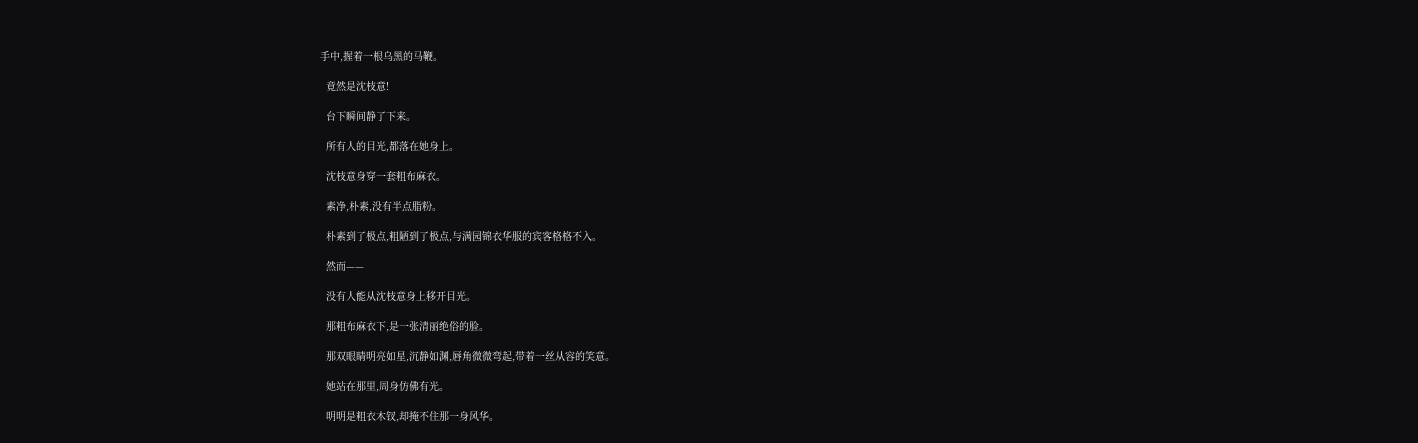手中,握着一根乌黑的马鞭。

  竟然是沈枝意!

  台下瞬间静了下来。

  所有人的目光,都落在她身上。

  沈枝意身穿一套粗布麻衣。

  素净,朴素,没有半点脂粉。

  朴素到了极点,粗陋到了极点,与满园锦衣华服的宾客格格不入。

  然而——

  没有人能从沈枝意身上移开目光。

  那粗布麻衣下,是一张清丽绝俗的脸。

  那双眼睛明亮如星,沉静如渊,唇角微微弯起,带着一丝从容的笑意。

  她站在那里,周身仿佛有光。

  明明是粗衣木钗,却掩不住那一身风华。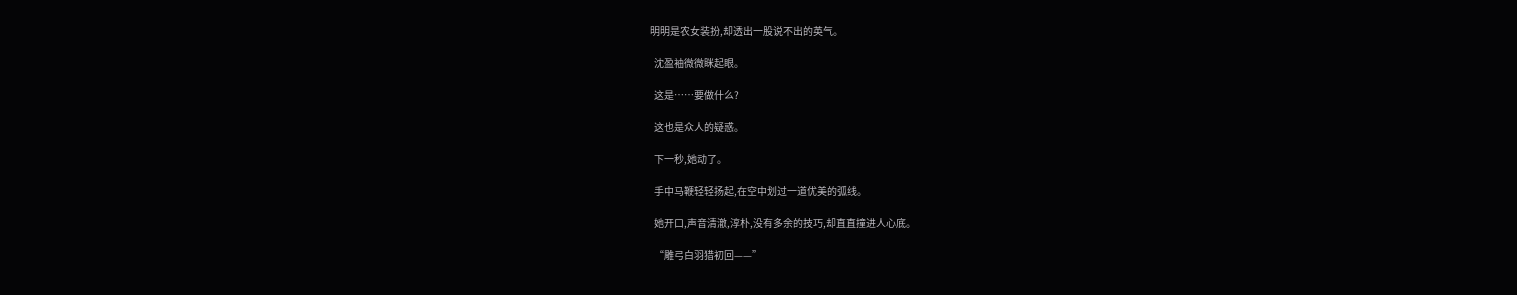明明是农女装扮,却透出一股说不出的英气。

  沈盈袖微微眯起眼。

  这是……要做什么?

  这也是众人的疑惑。

  下一秒,她动了。

  手中马鞭轻轻扬起,在空中划过一道优美的弧线。

  她开口,声音清澈,淳朴,没有多余的技巧,却直直撞进人心底。

  “雕弓白羽猎初回——”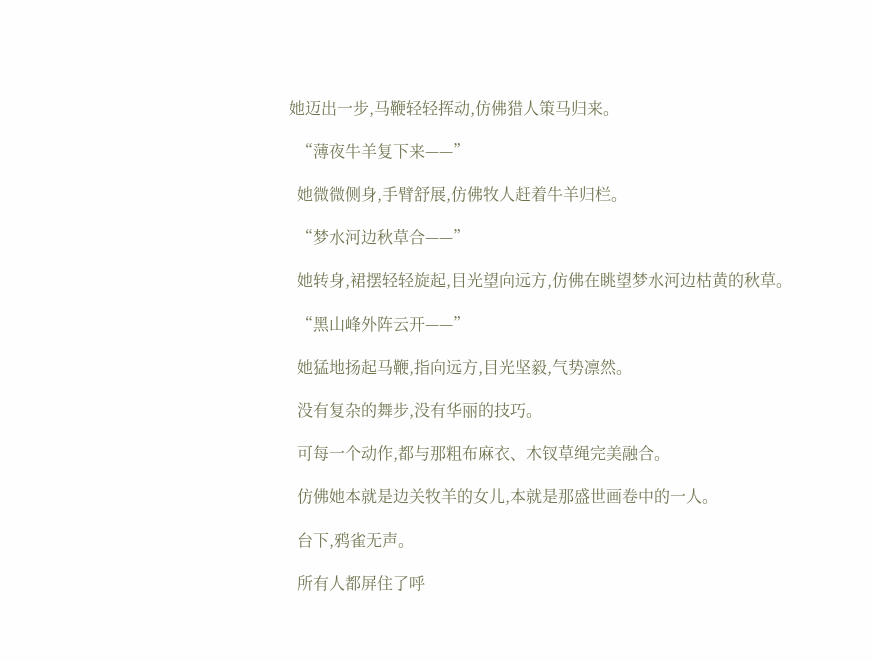她迈出一步,马鞭轻轻挥动,仿佛猎人策马归来。

  “薄夜牛羊复下来——”

  她微微侧身,手臂舒展,仿佛牧人赶着牛羊归栏。

  “梦水河边秋草合——”

  她转身,裙摆轻轻旋起,目光望向远方,仿佛在眺望梦水河边枯黄的秋草。

  “黑山峰外阵云开——”

  她猛地扬起马鞭,指向远方,目光坚毅,气势凛然。

  没有复杂的舞步,没有华丽的技巧。

  可每一个动作,都与那粗布麻衣、木钗草绳完美融合。

  仿佛她本就是边关牧羊的女儿,本就是那盛世画卷中的一人。

  台下,鸦雀无声。

  所有人都屏住了呼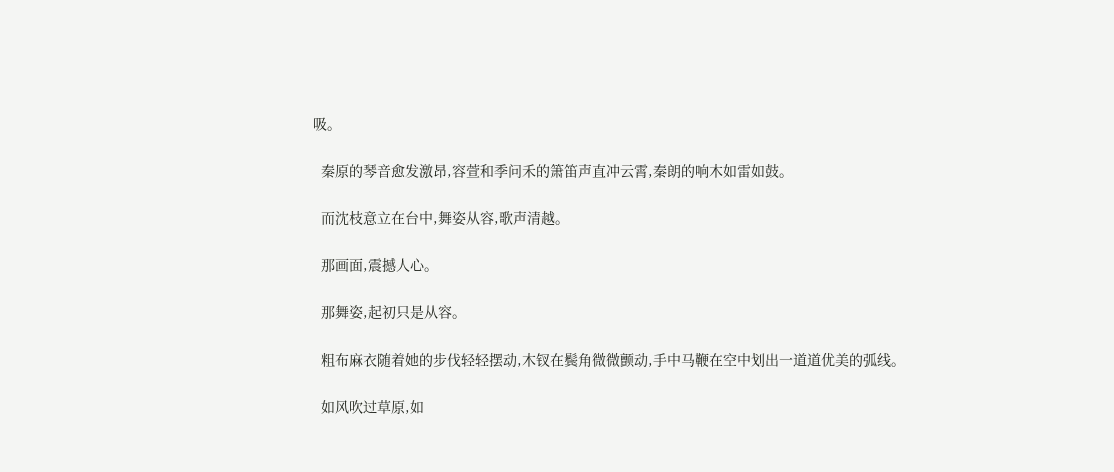吸。

  秦原的琴音愈发激昂,容萱和季问禾的箫笛声直冲云霄,秦朗的响木如雷如鼓。

  而沈枝意立在台中,舞姿从容,歌声清越。

  那画面,震撼人心。

  那舞姿,起初只是从容。

  粗布麻衣随着她的步伐轻轻摆动,木钗在鬓角微微颤动,手中马鞭在空中划出一道道优美的弧线。

  如风吹过草原,如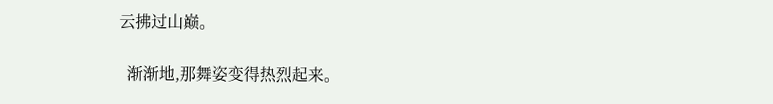云拂过山巅。

  渐渐地,那舞姿变得热烈起来。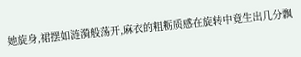她旋身,裙摆如涟漪般荡开,麻衣的粗粝质感在旋转中竟生出几分飘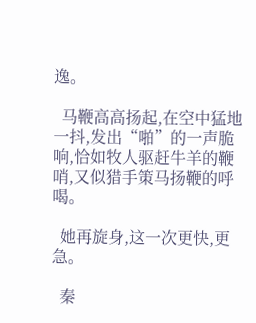逸。

  马鞭高高扬起,在空中猛地一抖,发出“啪”的一声脆响,恰如牧人驱赶牛羊的鞭哨,又似猎手策马扬鞭的呼喝。

  她再旋身,这一次更快,更急。

  秦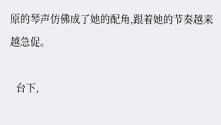原的琴声仿佛成了她的配角,跟着她的节奏越来越急促。

  台下,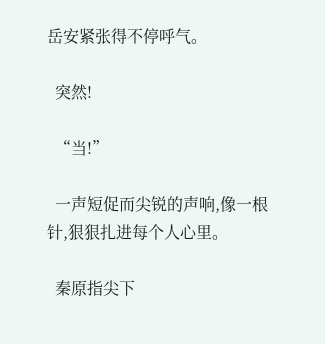岳安紧张得不停呼气。

  突然!

  “当!”

  一声短促而尖锐的声响,像一根针,狠狠扎进每个人心里。

  秦原指尖下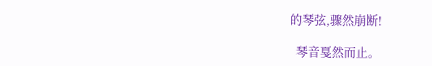的琴弦,骤然崩断!

  琴音戛然而止。